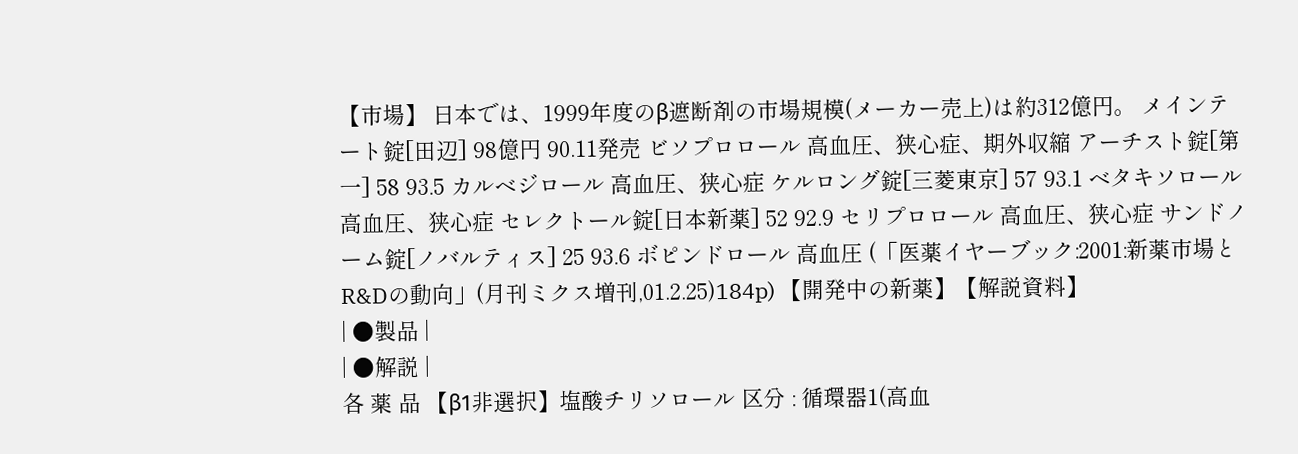【市場】 日本では、1999年度のβ遮断剤の市場規模(メーカー売上)は約312億円。 メインテート錠[田辺] 98億円 90.11発売 ビソプロロール 高血圧、狭心症、期外収縮 アーチスト錠[第一] 58 93.5 カルベジロール 高血圧、狭心症 ケルロング錠[三菱東京] 57 93.1 ベタキソロール 高血圧、狭心症 セレクトール錠[日本新薬] 52 92.9 セリプロロール 高血圧、狭心症 サンドノーム錠[ノバルティス] 25 93.6 ボピンドロール 高血圧 (「医薬イヤーブック:2001:新薬市場とR&Dの動向」(月刊ミクス増刊,01.2.25)184p) 【開発中の新薬】【解説資料】
| ●製品 |
| ●解説 |
各 薬 品 【β1非選択】塩酸チリソロール 区分 : 循環器1(高血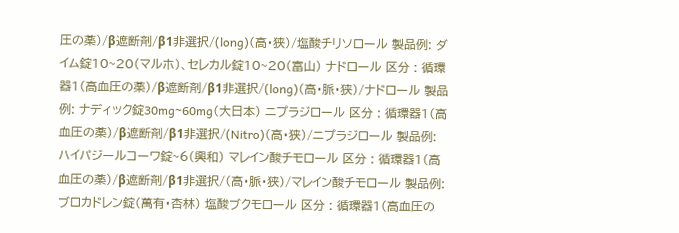圧の薬)/β遮断剤/β1非選択/(long)(高・狭)/塩酸チリソロール 製品例: ダイム錠10~20(マルホ)、セレカル錠10~20(富山) ナドロール 区分 : 循環器1(高血圧の薬)/β遮断剤/β1非選択/(long)(高・脈・狭)/ナドロール 製品例: ナディック錠30mg~60mg(大日本) ニプラジロール 区分 : 循環器1(高血圧の薬)/β遮断剤/β1非選択/(Nitro)(高・狭)/ニプラジロール 製品例: ハイパジールコーワ錠~6(興和) マレイン酸チモロール 区分 : 循環器1(高血圧の薬)/β遮断剤/β1非選択/(高・脈・狭)/マレイン酸チモロール 製品例: ブロカドレン錠(萬有・杏林) 塩酸ブクモロール 区分 : 循環器1(高血圧の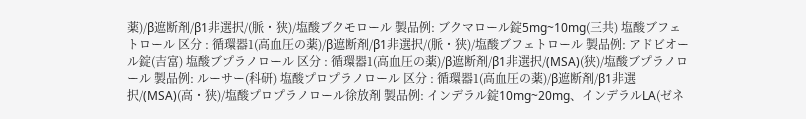薬)/β遮断剤/β1非選択/(脈・狭)/塩酸ブクモロール 製品例: ブクマロール錠5mg~10mg(三共) 塩酸ブフェトロール 区分 : 循環器1(高血圧の薬)/β遮断剤/β1非選択/(脈・狭)/塩酸ブフェトロール 製品例: アドビオール錠(吉富) 塩酸ブプラノロール 区分 : 循環器1(高血圧の薬)/β遮断剤/β1非選択/(MSA)(狭)/塩酸ブプラノロール 製品例: ルーサー(科研) 塩酸プロプラノロール 区分 : 循環器1(高血圧の薬)/β遮断剤/β1非選択/(MSA)(高・狭)/塩酸プロプラノロール徐放剤 製品例: インデラル錠10mg~20mg、インデラルLA(ゼネ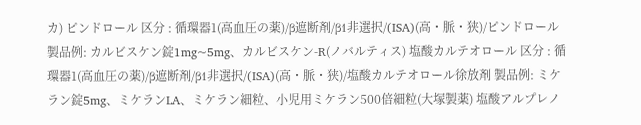カ) ピンドロール 区分 : 循環器1(高血圧の薬)/β遮断剤/β1非選択/(ISA)(高・脈・狭)/ピンドロール 製品例: カルビスケン錠1mg~5mg、カルビスケン-R(ノバルティス) 塩酸カルテオロール 区分 : 循環器1(高血圧の薬)/β遮断剤/β1非選択/(ISA)(高・脈・狭)/塩酸カルテオロール徐放剤 製品例: ミケラン錠5mg、ミケランLA、ミケラン細粒、小児用ミケラン500倍細粒(大塚製薬) 塩酸アルプレノ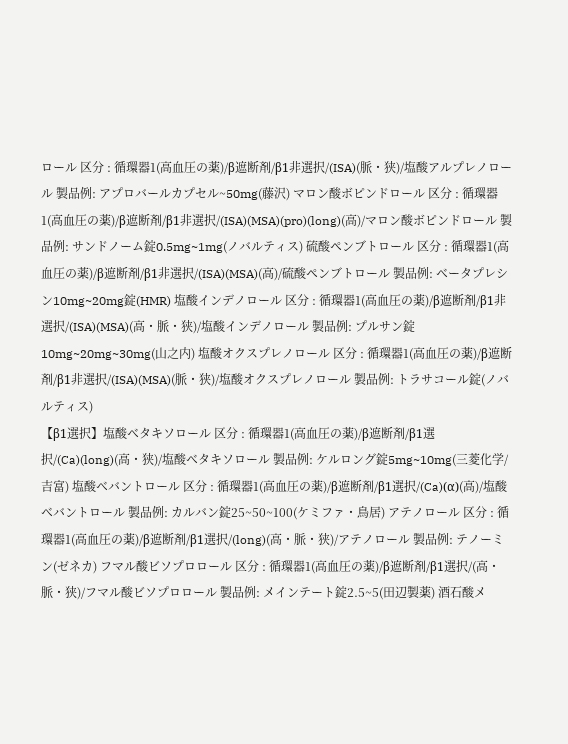ロール 区分 : 循環器1(高血圧の薬)/β遮断剤/β1非選択/(ISA)(脈・狭)/塩酸アルプレノロール 製品例: アプロバールカプセル~50mg(藤沢) マロン酸ボピンドロール 区分 : 循環器1(高血圧の薬)/β遮断剤/β1非選択/(ISA)(MSA)(pro)(long)(高)/マロン酸ボピンドロール 製品例: サンドノーム錠0.5mg~1mg(ノバルティス) 硫酸ペンブトロール 区分 : 循環器1(高血圧の薬)/β遮断剤/β1非選択/(ISA)(MSA)(高)/硫酸ペンブトロール 製品例: ベータプレシン10mg~20mg錠(HMR) 塩酸インデノロール 区分 : 循環器1(高血圧の薬)/β遮断剤/β1非選択/(ISA)(MSA)(高・脈・狭)/塩酸インデノロール 製品例: プルサン錠10mg~20mg~30mg(山之内) 塩酸オクスプレノロール 区分 : 循環器1(高血圧の薬)/β遮断剤/β1非選択/(ISA)(MSA)(脈・狭)/塩酸オクスプレノロール 製品例: トラサコール錠(ノバルティス)
【β1選択】塩酸ベタキソロール 区分 : 循環器1(高血圧の薬)/β遮断剤/β1選択/(Ca)(long)(高・狭)/塩酸ベタキソロール 製品例: ケルロング錠5mg~10mg(三菱化学/吉富) 塩酸ベバントロール 区分 : 循環器1(高血圧の薬)/β遮断剤/β1選択/(Ca)(α)(高)/塩酸ベバントロール 製品例: カルバン錠25~50~100(ケミファ・鳥居) アテノロール 区分 : 循環器1(高血圧の薬)/β遮断剤/β1選択/(long)(高・脈・狭)/アテノロール 製品例: テノーミン(ゼネカ) フマル酸ビソプロロール 区分 : 循環器1(高血圧の薬)/β遮断剤/β1選択/(高・脈・狭)/フマル酸ビソプロロール 製品例: メインテート錠2.5~5(田辺製薬) 酒石酸メ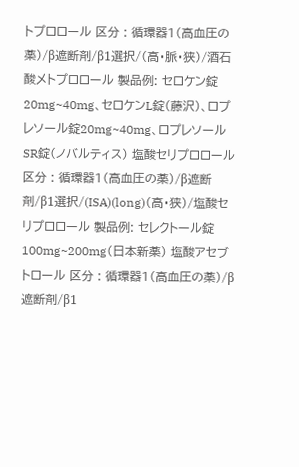トプロロール 区分 : 循環器1(高血圧の薬)/β遮断剤/β1選択/(高・脈・狭)/酒石酸メトプロロール 製品例: セロケン錠20mg~40mg、セロケンL錠(藤沢)、ロプレソール錠20mg~40mg、ロプレソールSR錠(ノバルティス) 塩酸セリプロロール 区分 : 循環器1(高血圧の薬)/β遮断剤/β1選択/(ISA)(long)(高・狭)/塩酸セリプロロール 製品例: セレクトール錠100mg~200mg(日本新薬) 塩酸アセブトロール 区分 : 循環器1(高血圧の薬)/β遮断剤/β1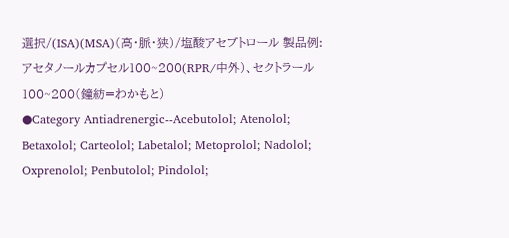選択/(ISA)(MSA)(高・脈・狭)/塩酸アセブトロール 製品例: アセタノールカプセル100~200(RPR/中外)、セクトラール100~200(鐘紡=わかもと)
●Category Antiadrenergic--Acebutolol; Atenolol; Betaxolol; Carteolol; Labetalol; Metoprolol; Nadolol; Oxprenolol; Penbutolol; Pindolol;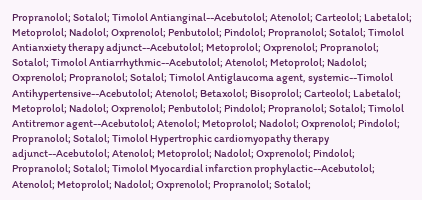Propranolol; Sotalol; Timolol Antianginal--Acebutolol; Atenolol; Carteolol; Labetalol; Metoprolol; Nadolol; Oxprenolol; Penbutolol; Pindolol; Propranolol; Sotalol; Timolol Antianxiety therapy adjunct--Acebutolol; Metoprolol; Oxprenolol; Propranolol; Sotalol; Timolol Antiarrhythmic--Acebutolol; Atenolol; Metoprolol; Nadolol; Oxprenolol; Propranolol; Sotalol; Timolol Antiglaucoma agent, systemic--Timolol Antihypertensive--Acebutolol; Atenolol; Betaxolol; Bisoprolol; Carteolol; Labetalol; Metoprolol; Nadolol; Oxprenolol; Penbutolol; Pindolol; Propranolol; Sotalol; Timolol Antitremor agent--Acebutolol; Atenolol; Metoprolol; Nadolol; Oxprenolol; Pindolol; Propranolol; Sotalol; Timolol Hypertrophic cardiomyopathy therapy adjunct--Acebutolol; Atenolol; Metoprolol; Nadolol; Oxprenolol; Pindolol; Propranolol; Sotalol; Timolol Myocardial infarction prophylactic--Acebutolol; Atenolol; Metoprolol; Nadolol; Oxprenolol; Propranolol; Sotalol;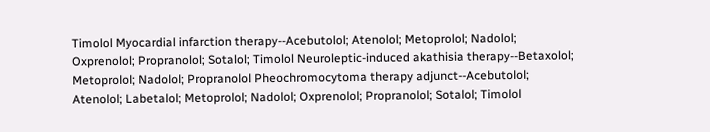Timolol Myocardial infarction therapy--Acebutolol; Atenolol; Metoprolol; Nadolol; Oxprenolol; Propranolol; Sotalol; Timolol Neuroleptic-induced akathisia therapy--Betaxolol; Metoprolol; Nadolol; Propranolol Pheochromocytoma therapy adjunct--Acebutolol; Atenolol; Labetalol; Metoprolol; Nadolol; Oxprenolol; Propranolol; Sotalol; Timolol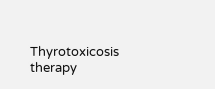Thyrotoxicosis therapy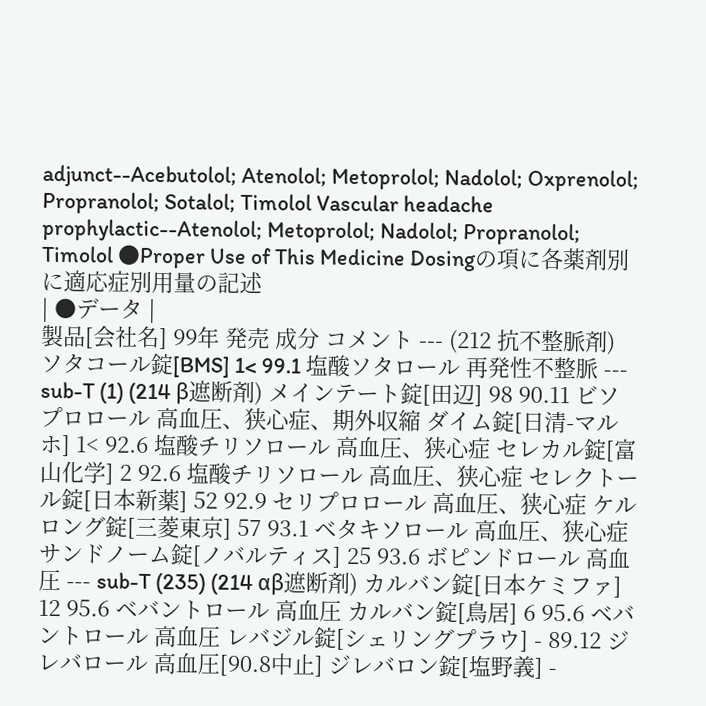adjunct--Acebutolol; Atenolol; Metoprolol; Nadolol; Oxprenolol; Propranolol; Sotalol; Timolol Vascular headache prophylactic--Atenolol; Metoprolol; Nadolol; Propranolol; Timolol ●Proper Use of This Medicine Dosingの項に各薬剤別に適応症別用量の記述
| ●データ |
製品[会社名] 99年 発売 成分 コメント --- (212 抗不整脈剤) ソタコール錠[BMS] 1< 99.1 塩酸ソタロール 再発性不整脈 --- sub-T (1) (214 β遮断剤) メインテート錠[田辺] 98 90.11 ビソプロロール 高血圧、狭心症、期外収縮 ダイム錠[日清-マルホ] 1< 92.6 塩酸チリソロール 高血圧、狭心症 セレカル錠[富山化学] 2 92.6 塩酸チリソロール 高血圧、狭心症 セレクトール錠[日本新薬] 52 92.9 セリプロロール 高血圧、狭心症 ケルロング錠[三菱東京] 57 93.1 ベタキソロール 高血圧、狭心症 サンドノーム錠[ノバルティス] 25 93.6 ボピンドロール 高血圧 --- sub-T (235) (214 αβ遮断剤) カルバン錠[日本ケミファ] 12 95.6 ベバントロール 高血圧 カルバン錠[鳥居] 6 95.6 ベバントロール 高血圧 レバジル錠[シェリングプラウ] - 89.12 ジレバロール 高血圧[90.8中止] ジレバロン錠[塩野義] -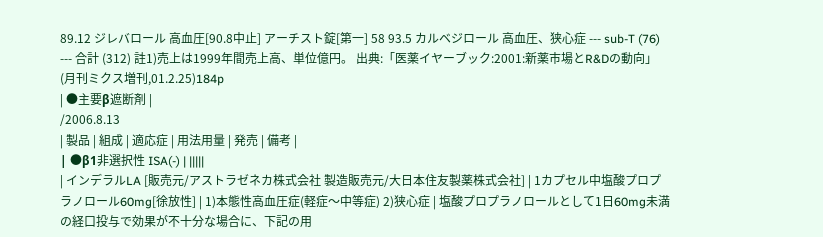89.12 ジレバロール 高血圧[90.8中止] アーチスト錠[第一] 58 93.5 カルベジロール 高血圧、狭心症 --- sub-T (76) --- 合計 (312) 註1)売上は1999年間売上高、単位億円。 出典:「医薬イヤーブック:2001:新薬市場とR&Dの動向」(月刊ミクス増刊,01.2.25)184p
| ●主要β遮断剤 |
/2006.8.13
| 製品 | 組成 | 適応症 | 用法用量 | 発売 | 備考 |
| ●β1非選択性 ISA(-) | |||||
| インデラルLA [販売元/アストラゼネカ株式会社 製造販売元/大日本住友製薬株式会社] | 1カプセル中塩酸プロプラノロール60mg[徐放性] | 1)本態性高血圧症(軽症〜中等症) 2)狭心症 | 塩酸プロプラノロールとして1日60mg未満の経口投与で効果が不十分な場合に、下記の用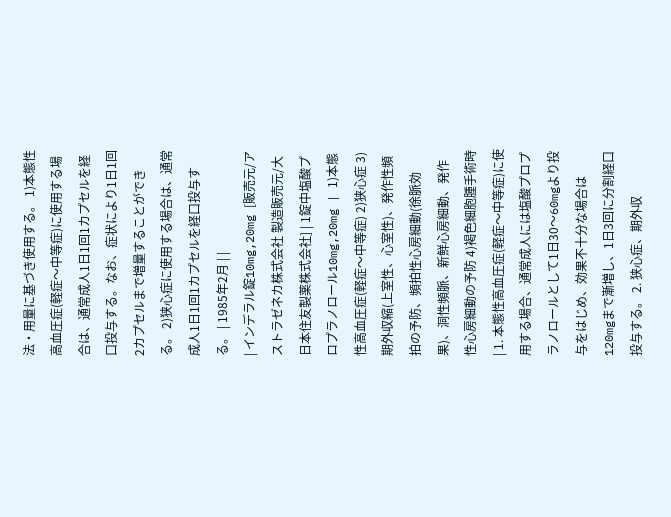法・用量に基づき使用する。 1)本態性高血圧症(軽症〜中等症)に使用する場合は、通常成人1日1回1カプセルを経口投与する。なお、症状により1日1回2カプセルまで増量することができる。 2)狭心症に使用する場合は、通常成人1日1回1カプセルを経口投与する。 | 1985年2月 | |
| インデラル錠10mg,20mg [販売元/アストラゼネカ株式会社 製造販売元/大日本住友製薬株式会社] | 1錠中塩酸プロプラノロール10mg,20mg | 1)本態性高血圧症(軽症〜中等症) 2)狭心症 3)期外収縮(上室性、心室性)、発作性頻拍の予防、頻拍性心房細動(徐脈効果)、洞性頻脈、新鮮心房細動、発作性心房細動の予防 4)褐色細胞腫手術時 | 1. 本態性高血圧症(軽症〜中等症)に使用する場合、通常成人には塩酸プロプラノロールとして1日30〜60mgより投与をはじめ、効果不十分な場合は120mgまで漸増し、1日3回に分割経口投与する。 2. 狭心症、期外収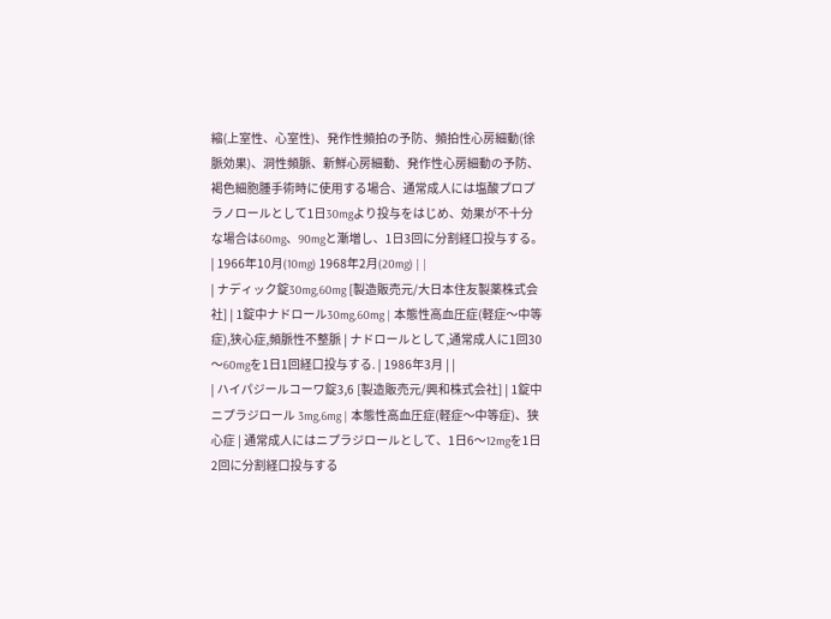縮(上室性、心室性)、発作性頻拍の予防、頻拍性心房細動(徐脈効果)、洞性頻脈、新鮮心房細動、発作性心房細動の予防、褐色細胞腫手術時に使用する場合、通常成人には塩酸プロプラノロールとして1日30mgより投与をはじめ、効果が不十分な場合は60mg、90mgと漸増し、1日3回に分割経口投与する。 | 1966年10月(10mg) 1968年2月(20mg) | |
| ナディック錠30mg,60mg [製造販売元/大日本住友製薬株式会社] | 1錠中ナドロール30mg,60mg | 本態性高血圧症(軽症〜中等症),狭心症,頻脈性不整脈 | ナドロールとして,通常成人に1回30〜60mgを1日1回経口投与する. | 1986年3月 | |
| ハイパジールコーワ錠3,6 [製造販売元/興和株式会社] | 1錠中 ニプラジロール 3mg,6mg | 本態性高血圧症(軽症〜中等症)、狭心症 | 通常成人にはニプラジロールとして、1日6〜12mgを1日2回に分割経口投与する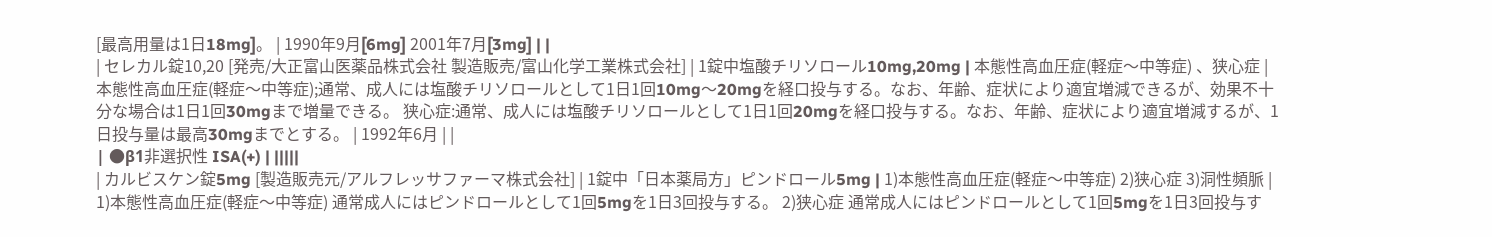[最高用量は1日18mg]。 | 1990年9月[6mg] 2001年7月[3mg] | |
| セレカル錠10,20 [発売/大正富山医薬品株式会社 製造販売/富山化学工業株式会社] | 1錠中塩酸チリソロール10mg,20mg | 本態性高血圧症(軽症〜中等症) 、狭心症 | 本態性高血圧症(軽症〜中等症);通常、成人には塩酸チリソロールとして1日1回10mg〜20mgを経口投与する。なお、年齢、症状により適宜増減できるが、効果不十分な場合は1日1回30mgまで増量できる。 狭心症:通常、成人には塩酸チリソロールとして1日1回20mgを経口投与する。なお、年齢、症状により適宜増減するが、1日投与量は最高30mgまでとする。 | 1992年6月 | |
| ●β1非選択性 ISA(+) | |||||
| カルビスケン錠5mg [製造販売元/アルフレッサファーマ株式会社] | 1錠中「日本薬局方」ピンドロール5mg | 1)本態性高血圧症(軽症〜中等症) 2)狭心症 3)洞性頻脈 | 1)本態性高血圧症(軽症〜中等症) 通常成人にはピンドロールとして1回5mgを1日3回投与する。 2)狭心症 通常成人にはピンドロールとして1回5mgを1日3回投与す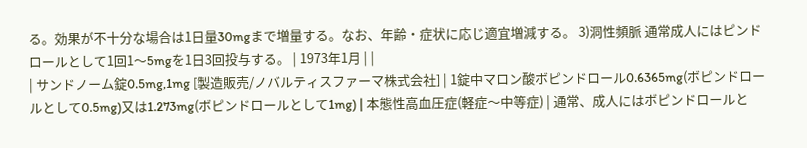る。効果が不十分な場合は1日量30mgまで増量する。なお、年齢・症状に応じ適宜増減する。 3)洞性頻脈 通常成人にはピンドロールとして1回1〜5mgを1日3回投与する。 | 1973年1月 | |
| サンドノーム錠0.5mg,1mg [製造販売/ノバルティスファーマ株式会社] | 1錠中マロン酸ボピンドロール0.6365mg(ボピンドロールとして0.5mg)又は1.273mg(ボピンドロールとして1mg) | 本態性高血圧症(軽症〜中等症) | 通常、成人にはボピンドロールと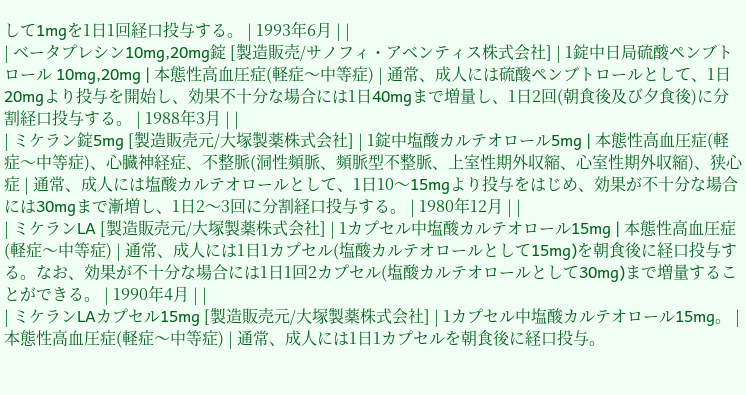して1mgを1日1回経口投与する。 | 1993年6月 | |
| ベータプレシン10mg,20mg錠 [製造販売/サノフィ・アベンティス株式会社] | 1錠中日局硫酸ペンブトロール 10mg,20mg | 本態性高血圧症(軽症〜中等症) | 通常、成人には硫酸ペンブトロールとして、1日20mgより投与を開始し、効果不十分な場合には1日40mgまで増量し、1日2回(朝食後及び夕食後)に分割経口投与する。 | 1988年3月 | |
| ミケラン錠5mg [製造販売元/大塚製薬株式会社] | 1錠中塩酸カルテオロール5mg | 本態性高血圧症(軽症〜中等症)、心臓神経症、不整脈(洞性頻脈、頻脈型不整脈、上室性期外収縮、心室性期外収縮)、狭心症 | 通常、成人には塩酸カルテオロールとして、1日10〜15mgより投与をはじめ、効果が不十分な場合には30mgまで漸増し、1日2〜3回に分割経口投与する。 | 1980年12月 | |
| ミケランLA [製造販売元/大塚製薬株式会社] | 1カプセル中塩酸カルテオロール15mg | 本態性高血圧症(軽症〜中等症) | 通常、成人には1日1カプセル(塩酸カルテオロールとして15mg)を朝食後に経口投与する。なお、効果が不十分な場合には1日1回2カプセル(塩酸カルテオロールとして30mg)まで増量することができる。 | 1990年4月 | |
| ミケランLAカプセル15mg [製造販売元/大塚製薬株式会社] | 1カプセル中塩酸カルテオロール15mg。 | 本態性高血圧症(軽症〜中等症) | 通常、成人には1日1カプセルを朝食後に経口投与。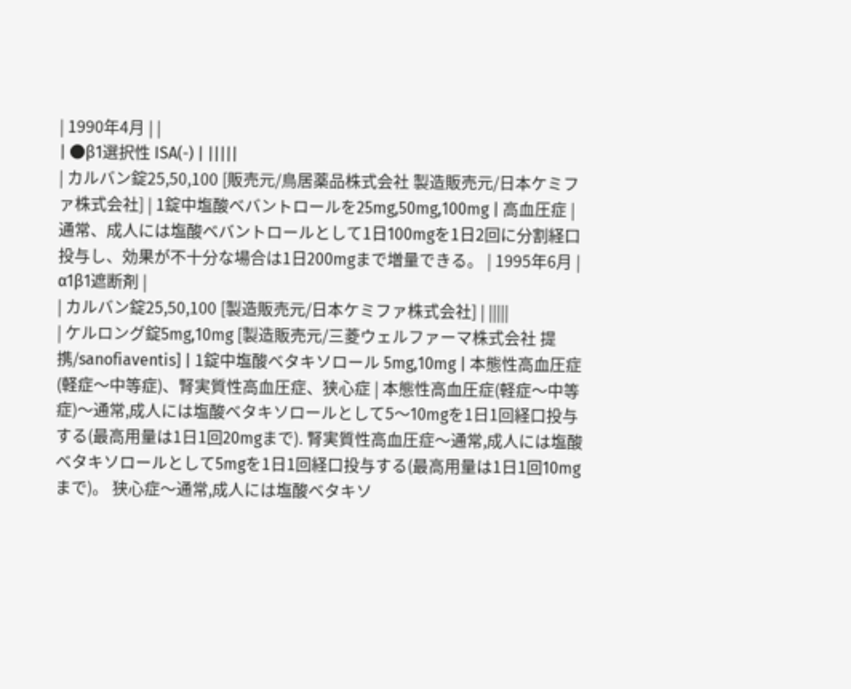| 1990年4月 | |
| ●β1選択性 ISA(-) | |||||
| カルバン錠25,50,100 [販売元/鳥居薬品株式会社 製造販売元/日本ケミファ株式会社] | 1錠中塩酸ベバントロールを25mg,50mg,100mg | 高血圧症 | 通常、成人には塩酸ベバントロールとして1日100mgを1日2回に分割経口投与し、効果が不十分な場合は1日200mgまで増量できる。 | 1995年6月 | α1β1遮断剤 |
| カルバン錠25,50,100 [製造販売元/日本ケミファ株式会社] | |||||
| ケルロング錠5mg,10mg [製造販売元/三菱ウェルファーマ株式会社 提携/sanofiaventis] | 1錠中塩酸ベタキソロール 5mg,10mg | 本態性高血圧症(軽症〜中等症)、腎実質性高血圧症、狭心症 | 本態性高血圧症(軽症〜中等症)〜通常,成人には塩酸ベタキソロールとして5〜10mgを1日1回経口投与する(最高用量は1日1回20mgまで). 腎実質性高血圧症〜通常,成人には塩酸ベタキソロールとして5mgを1日1回経口投与する(最高用量は1日1回10mgまで)。 狭心症〜通常,成人には塩酸ベタキソ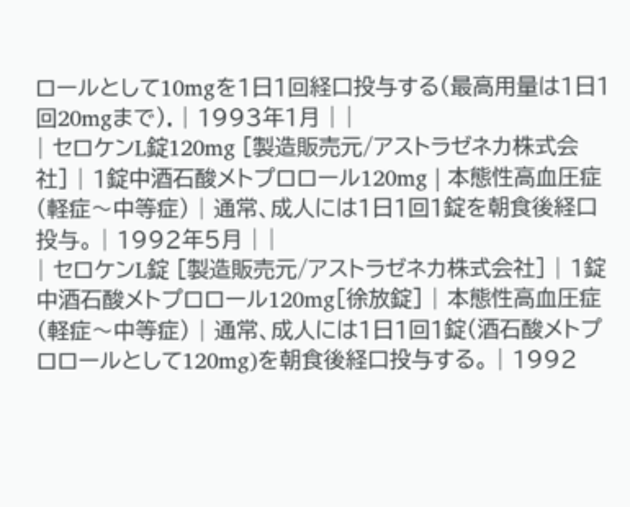ロールとして10mgを1日1回経口投与する(最高用量は1日1回20mgまで). | 1993年1月 | |
| セロケンL錠120mg [製造販売元/アストラゼネカ株式会社] | 1錠中酒石酸メトプロロール120mg | 本態性高血圧症(軽症〜中等症) | 通常、成人には1日1回1錠を朝食後経口投与。 | 1992年5月 | |
| セロケンL錠 [製造販売元/アストラゼネカ株式会社] | 1錠中酒石酸メトプロロール120mg[徐放錠] | 本態性高血圧症(軽症〜中等症) | 通常、成人には1日1回1錠(酒石酸メトプロロールとして120mg)を朝食後経口投与する。 | 1992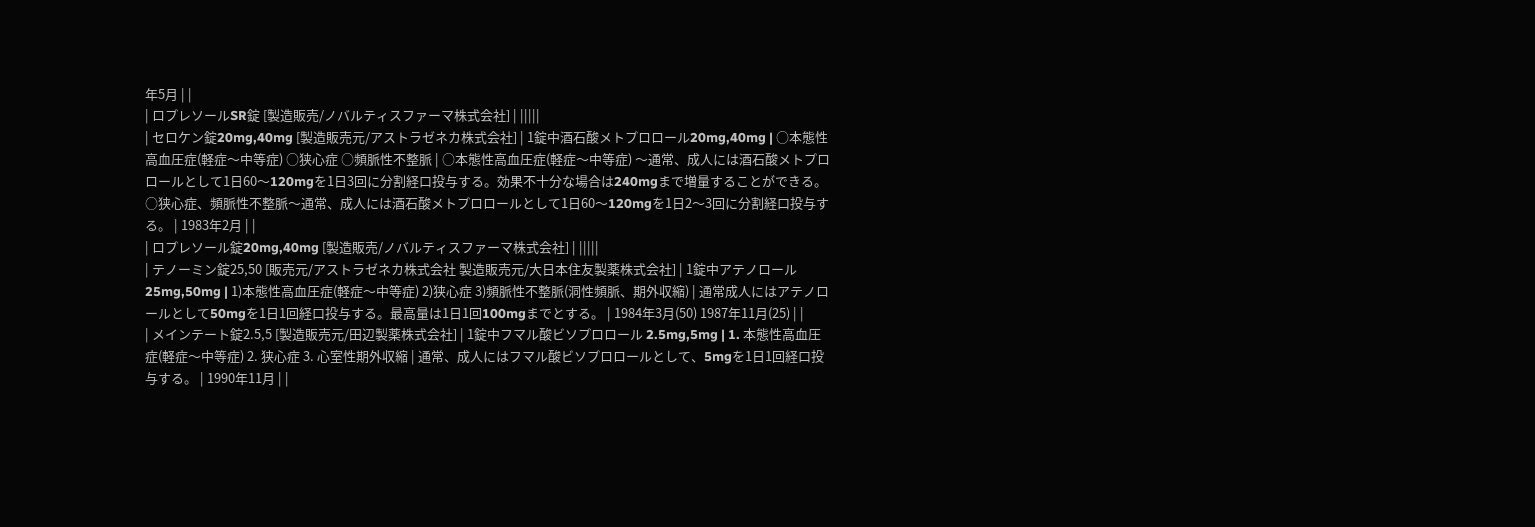年5月 | |
| ロプレソールSR錠 [製造販売/ノバルティスファーマ株式会社] | |||||
| セロケン錠20mg,40mg [製造販売元/アストラゼネカ株式会社] | 1錠中酒石酸メトプロロール20mg,40mg | ○本態性高血圧症(軽症〜中等症) ○狭心症 ○頻脈性不整脈 | ○本態性高血圧症(軽症〜中等症) 〜通常、成人には酒石酸メトプロロールとして1日60〜120mgを1日3回に分割経口投与する。効果不十分な場合は240mgまで増量することができる。 ○狭心症、頻脈性不整脈〜通常、成人には酒石酸メトプロロールとして1日60〜120mgを1日2〜3回に分割経口投与する。 | 1983年2月 | |
| ロプレソール錠20mg,40mg [製造販売/ノバルティスファーマ株式会社] | |||||
| テノーミン錠25,50 [販売元/アストラゼネカ株式会社 製造販売元/大日本住友製薬株式会社] | 1錠中アテノロール25mg,50mg | 1)本態性高血圧症(軽症〜中等症) 2)狭心症 3)頻脈性不整脈(洞性頻脈、期外収縮) | 通常成人にはアテノロールとして50mgを1日1回経口投与する。最高量は1日1回100mgまでとする。 | 1984年3月(50) 1987年11月(25) | |
| メインテート錠2.5,5 [製造販売元/田辺製薬株式会社] | 1錠中フマル酸ビソプロロール 2.5mg,5mg | 1. 本態性高血圧症(軽症〜中等症) 2. 狭心症 3. 心室性期外収縮 | 通常、成人にはフマル酸ビソプロロールとして、5mgを1日1回経口投与する。 | 1990年11月 | |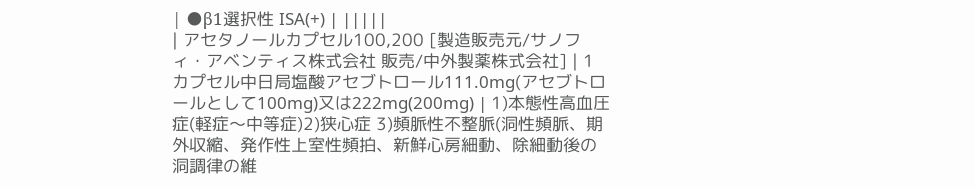| ●β1選択性 ISA(+) | |||||
| アセタノールカプセル100,200 [製造販売元/サノフィ・アベンティス株式会社 販売/中外製薬株式会社] | 1カプセル中日局塩酸アセブトロール111.0mg(アセブトロールとして100mg)又は222mg(200mg) | 1)本態性高血圧症(軽症〜中等症)2)狭心症 3)頻脈性不整脈(洞性頻脈、期外収縮、発作性上室性頻拍、新鮮心房細動、除細動後の洞調律の維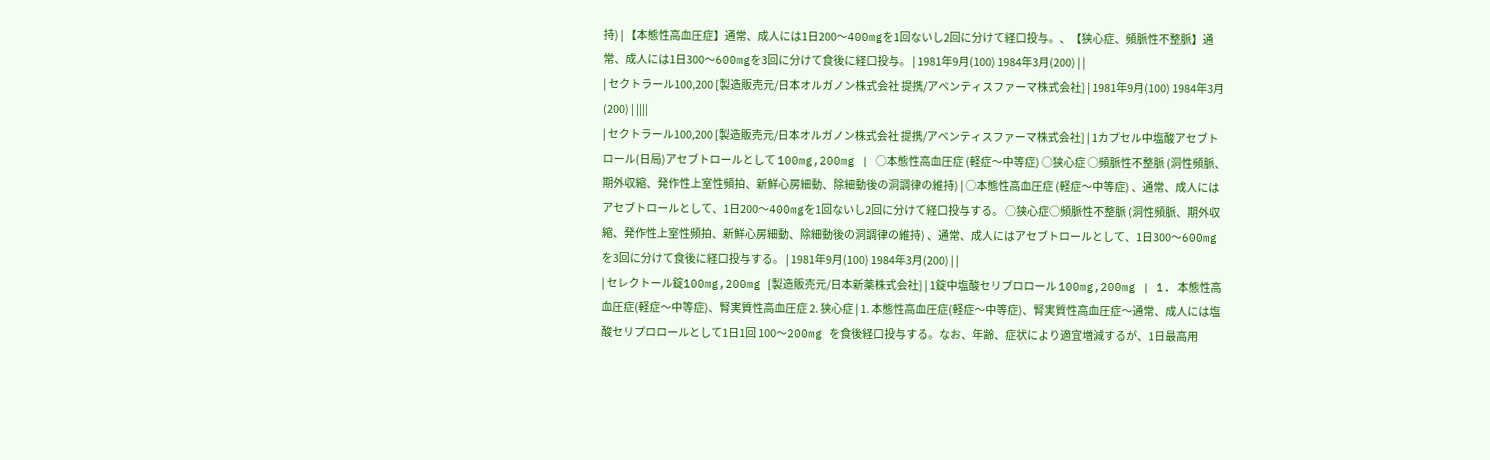持) | 【本態性高血圧症】通常、成人には1日200〜400mgを1回ないし2回に分けて経口投与。、【狭心症、頻脈性不整脈】通常、成人には1日300〜600mgを3回に分けて食後に経口投与。 | 1981年9月(100) 1984年3月(200) | |
| セクトラール100,200 [製造販売元/日本オルガノン株式会社 提携/アベンティスファーマ株式会社] | 1981年9月(100) 1984年3月(200) | ||||
| セクトラール100,200 [製造販売元/日本オルガノン株式会社 提携/アベンティスファーマ株式会社] | 1カプセル中塩酸アセブトロール(日局)アセブトロールとして 100mg,200mg | ○本態性高血圧症 (軽症〜中等症) ○狭心症 ○頻脈性不整脈 (洞性頻脈、期外収縮、発作性上室性頻拍、新鮮心房細動、除細動後の洞調律の維持) | ○本態性高血圧症 (軽症〜中等症) 、通常、成人にはアセブトロールとして、1日200〜400mgを1回ないし2回に分けて経口投与する。 ○狭心症○頻脈性不整脈 (洞性頻脈、期外収縮、発作性上室性頻拍、新鮮心房細動、除細動後の洞調律の維持) 、通常、成人にはアセブトロールとして、1日300〜600mgを3回に分けて食後に経口投与する。 | 1981年9月(100) 1984年3月(200) | |
| セレクトール錠100mg,200mg [製造販売元/日本新薬株式会社] | 1錠中塩酸セリプロロール 100mg,200mg | 1. 本態性高血圧症(軽症〜中等症)、腎実質性高血圧症 2. 狭心症 | 1. 本態性高血圧症(軽症〜中等症)、腎実質性高血圧症〜通常、成人には塩酸セリプロロールとして1日1回 100〜200mg を食後経口投与する。なお、年齢、症状により適宜増減するが、1日最高用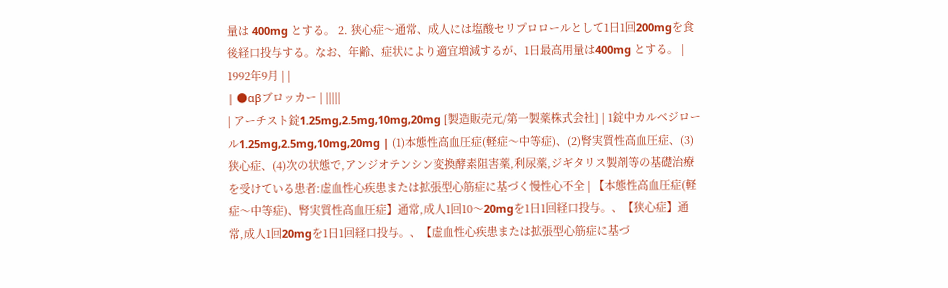量は 400mg とする。 2. 狭心症〜通常、成人には塩酸セリプロロールとして1日1回200mgを食後経口投与する。なお、年齢、症状により適宜増減するが、1日最高用量は400mg とする。 | 1992年9月 | |
| ●αβブロッカー | |||||
| アーチスト錠1.25mg,2.5mg,10mg,20mg [製造販売元/第一製薬株式会社] | 1錠中カルベジロール1.25mg,2.5mg,10mg,20mg | (1)本態性高血圧症(軽症〜中等症)、(2)腎実質性高血圧症、(3)狭心症、(4)次の状態で,アンジオテンシン変換酵素阻害薬,利尿薬,ジギタリス製剤等の基礎治療を受けている患者:虚血性心疾患または拡張型心筋症に基づく慢性心不全 | 【本態性高血圧症(軽症〜中等症)、腎実質性高血圧症】通常,成人1回10〜20mgを1日1回経口投与。、【狭心症】通常,成人1回20mgを1日1回経口投与。、【虚血性心疾患または拡張型心筋症に基づ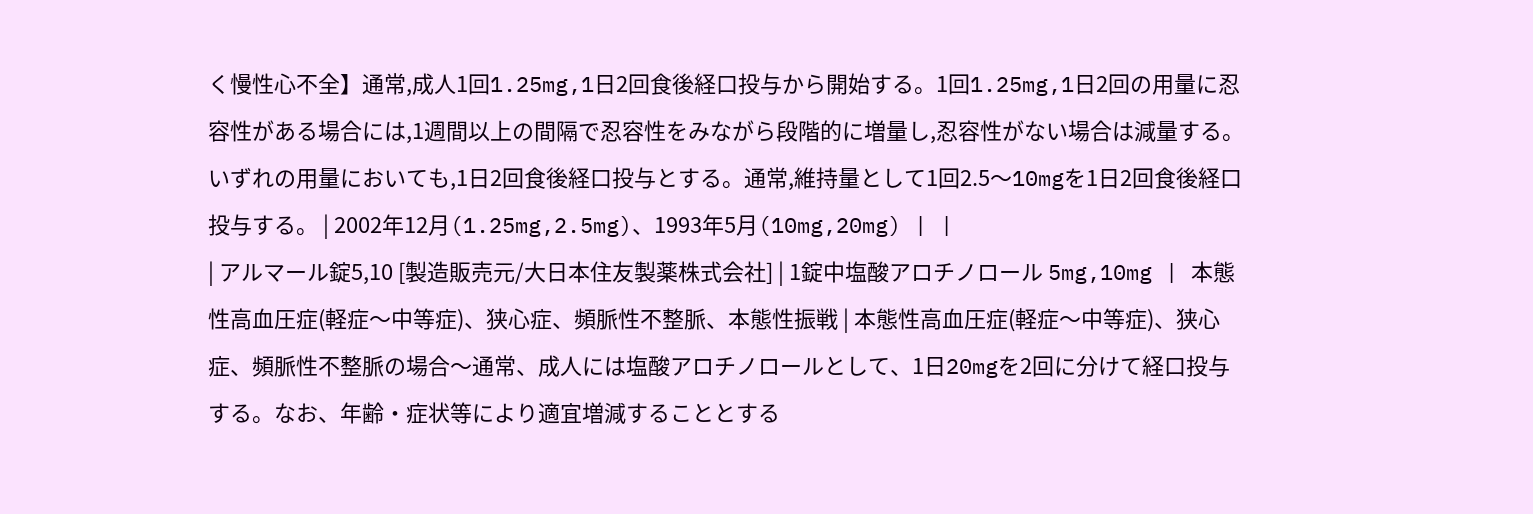く慢性心不全】通常,成人1回1.25mg,1日2回食後経口投与から開始する。1回1.25mg,1日2回の用量に忍容性がある場合には,1週間以上の間隔で忍容性をみながら段階的に増量し,忍容性がない場合は減量する。いずれの用量においても,1日2回食後経口投与とする。通常,維持量として1回2.5〜10mgを1日2回食後経口投与する。 | 2002年12月(1.25mg,2.5mg)、1993年5月(10mg,20mg) | |
| アルマール錠5,10 [製造販売元/大日本住友製薬株式会社] | 1錠中塩酸アロチノロール 5mg,10mg | 本態性高血圧症(軽症〜中等症)、狭心症、頻脈性不整脈、本態性振戦 | 本態性高血圧症(軽症〜中等症)、狭心症、頻脈性不整脈の場合〜通常、成人には塩酸アロチノロールとして、1日20mgを2回に分けて経口投与する。なお、年齢・症状等により適宜増減することとする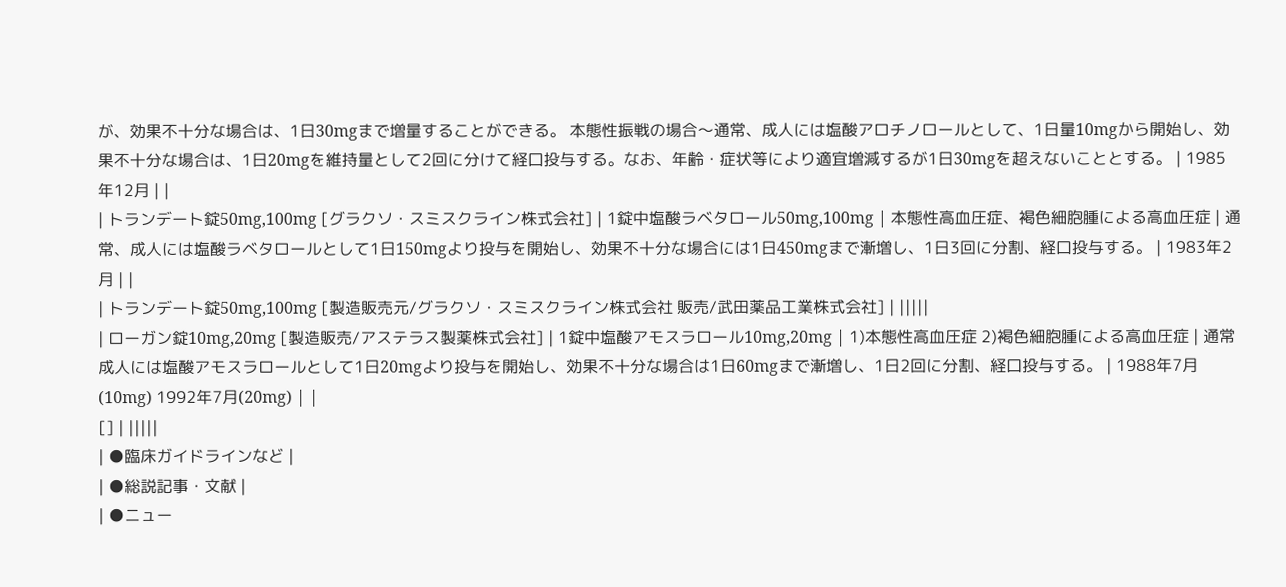が、効果不十分な場合は、1日30mgまで増量することができる。 本態性振戦の場合〜通常、成人には塩酸アロチノロールとして、1日量10mgから開始し、効果不十分な場合は、1日20mgを維持量として2回に分けて経口投与する。なお、年齢・症状等により適宜増減するが1日30mgを超えないこととする。 | 1985年12月 | |
| トランデート錠50mg,100mg [グラクソ・スミスクライン株式会社] | 1錠中塩酸ラベタロール50mg,100mg | 本態性高血圧症、褐色細胞腫による高血圧症 | 通常、成人には塩酸ラベタロールとして1日150mgより投与を開始し、効果不十分な場合には1日450mgまで漸増し、1日3回に分割、経口投与する。 | 1983年2月 | |
| トランデート錠50mg,100mg [製造販売元/グラクソ・スミスクライン株式会社 販売/武田薬品工業株式会社] | |||||
| ローガン錠10mg,20mg [製造販売/アステラス製薬株式会社] | 1錠中塩酸アモスラロール10mg,20mg | 1)本態性高血圧症 2)褐色細胞腫による高血圧症 | 通常成人には塩酸アモスラロールとして1日20mgより投与を開始し、効果不十分な場合は1日60mgまで漸増し、1日2回に分割、経口投与する。 | 1988年7月(10mg) 1992年7月(20mg) | |
[] | |||||
| ●臨床ガイドラインなど |
| ●総説記事・文献 |
| ●ニュー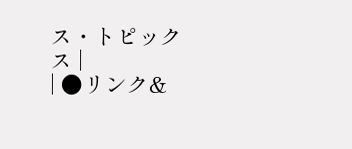ス・トピックス |
| ●リンク&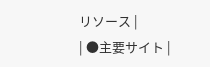リソース |
| ●主要サイト |